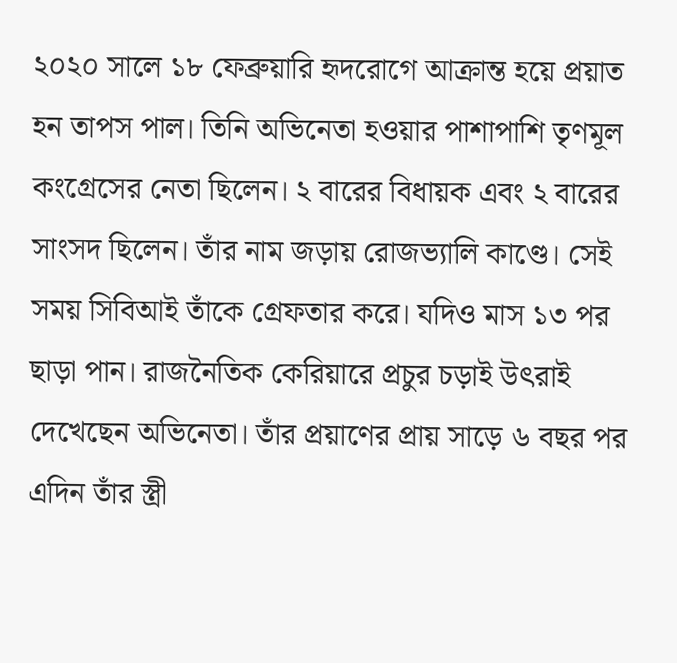২০২০ সালে ১৮ ফেব্রুয়ারি হৃদরোগে আক্রান্ত হয়ে প্রয়াত হন তাপস পাল। তিনি অভিনেতা হওয়ার পাশাপাশি তৃণমূল কংগ্রেসের নেতা ছিলেন। ২ বারের বিধায়ক এবং ২ বারের সাংসদ ছিলেন। তাঁর নাম জড়ায় রোজভ্যালি কাণ্ডে। সেই সময় সিবিআই তাঁকে গ্রেফতার করে। যদিও মাস ১৩ পর ছাড়া পান। রাজনৈতিক কেরিয়ারে প্রচুর চড়াই উৎরাই দেখেছেন অভিনেতা। তাঁর প্রয়াণের প্রায় সাড়ে ৬ বছর পর এদিন তাঁর স্ত্রী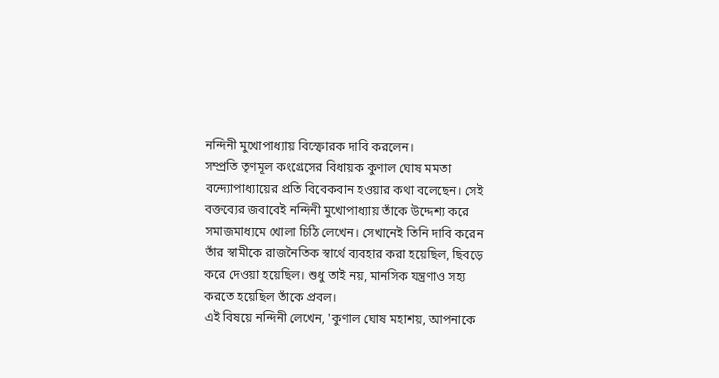নন্দিনী মুখোপাধ্যায় বিস্ফোরক দাবি করলেন।
সম্প্রতি তৃণমূল কংগ্রেসের বিধায়ক কুণাল ঘোষ মমতা বন্দ্যোপাধ্যায়ের প্রতি বিবেকবান হওয়ার কথা বলেছেন। সেই বক্তব্যের জবাবেই নন্দিনী মুখোপাধ্যায় তাঁকে উদ্দেশ্য করে সমাজমাধ্যমে খোলা চিঠি লেখেন। সেখানেই তিনি দাবি করেন তাঁর স্বামীকে রাজনৈতিক স্বার্থে ব্যবহার করা হয়েছিল, ছিবড়ে করে দেওয়া হয়েছিল। শুধু তাই নয়, মানসিক যন্ত্রণাও সহ্য করতে হয়েছিল তাঁকে প্রবল।
এই বিষয়ে নন্দিনী লেখেন, 'কুণাল ঘোষ মহাশয়, আপনাকে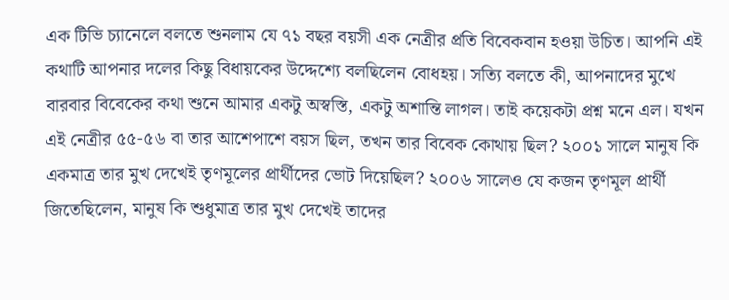এক টিভি চ্যানেলে বলতে শুনলাম যে ৭১ বছর বয়সী এক নেত্রীর প্রতি বিবেকবান হওয়া উচিত। আপনি এই কথাটি আপনার দলের কিছু বিধায়কের উদ্দেশ্যে বলছিলেন বোধহয়। সত্যি বলতে কী, আপনাদের মুখে বারবার বিবেকের কথা শুনে আমার একটু অস্বস্তি, একটু অশান্তি লাগল। তাই কয়েকটা প্রশ্ন মনে এল। যখন এই নেত্রীর ৫৫-৫৬ বা তার আশেপাশে বয়স ছিল, তখন তার বিবেক কোথায় ছিল? ২০০১ সালে মানুষ কি একমাত্র তার মুখ দেখেই তৃণমূলের প্রার্থীদের ভোট দিয়েছিল? ২০০৬ সালেও যে কজন তৃণমূল প্রার্থী জিতেছিলেন, মানুষ কি শুধুমাত্র তার মুখ দেখেই তাদের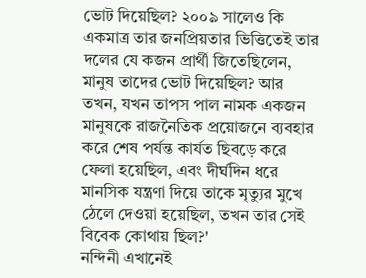ভোট দিয়েছিল? ২০০৯ সালেও কি একমাত্র তার জনপ্রিয়তার ভিত্তিতেই তার দলের যে কজন প্রার্থী জিতেছিলেন, মানুষ তাদের ভোট দিয়েছিল? আর তখন, যখন তাপস পাল নামক একজন মানুষকে রাজনৈতিক প্রয়োজনে ব্যবহার করে শেষ পর্যন্ত কার্যত ছিবড়ে করে ফেলা হয়েছিল, এবং দীর্ঘদিন ধরে মানসিক যন্ত্রণা দিয়ে তাকে মৃত্যুর মুখে ঠেলে দেওয়া হয়েছিল, তখন তার সেই বিবেক কোথায় ছিল?'
নন্দিনী এখানেই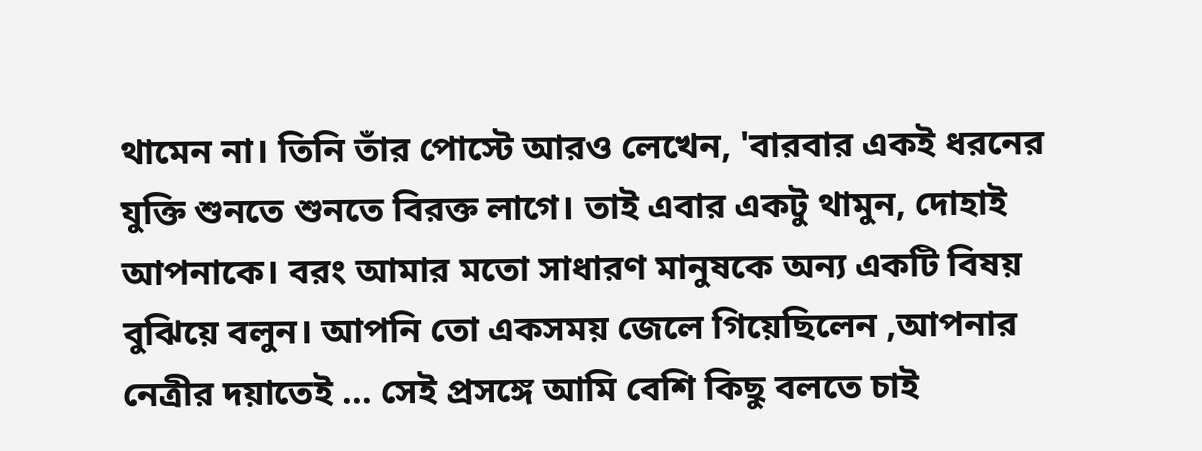থামেন না। তিনি তাঁর পোস্টে আরও লেখেন, 'বারবার একই ধরনের যুক্তি শুনতে শুনতে বিরক্ত লাগে। তাই এবার একটু থামুন, দোহাই আপনাকে। বরং আমার মতো সাধারণ মানুষকে অন্য একটি বিষয় বুঝিয়ে বলুন। আপনি তো একসময় জেলে গিয়েছিলেন ,আপনার নেত্রীর দয়াতেই ... সেই প্রসঙ্গে আমি বেশি কিছু বলতে চাই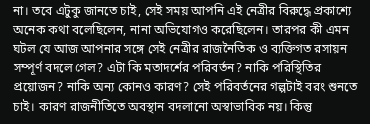না। তবে এটুকু জানতে চাই, সেই সময় আপনি এই নেত্রীর বিরুদ্ধে প্রকাশ্যে অনেক কথা বলেছিলেন, নানা অভিযোগও করেছিলেন। তারপর কী এমন ঘটল যে আজ আপনার সঙ্গে সেই নেত্রীর রাজনৈতিক ও ব্যক্তিগত রসায়ন সম্পূর্ণ বদলে গেল? এটা কি মতাদর্শের পরিবর্তন? নাকি পরিস্থিতির প্রয়োজন? নাকি অন্য কোনও কারণ? সেই পরিবর্তনের গল্পটাই বরং শুনতে চাই। কারণ রাজনীতিতে অবস্থান বদলানো অস্বাভাবিক নয়। কিন্তু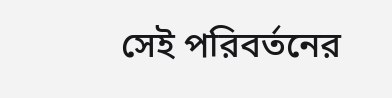সেই পরিবর্তনের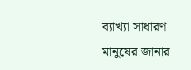ব্যাখ্যা সাধারণ মানুষের জানার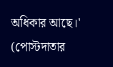অধিকার আছে।' (পোস্টদাতার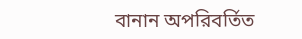বানান অপরিবর্তিত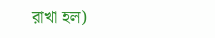রাখা হল)